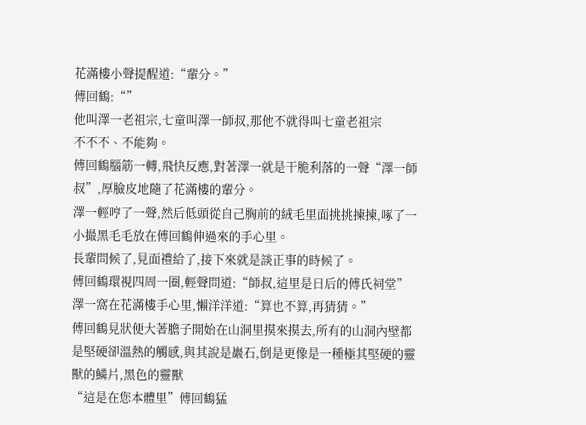花滿樓小聲提醒道:“輩分。”
傅回鶴:“”
他叫澤一老祖宗,七童叫澤一師叔,那他不就得叫七童老祖宗
不不不、不能夠。
傅回鶴腦筋一轉,飛快反應,對著澤一就是干脆利落的一聲“澤一師叔”,厚臉皮地隨了花滿樓的輩分。
澤一輕哼了一聲,然后低頭從自己胸前的絨毛里面挑挑揀揀,啄了一小撮黑毛毛放在傅回鶴伸過來的手心里。
長輩問候了,見面禮給了,接下來就是談正事的時候了。
傅回鶴環視四周一圈,輕聲問道:“師叔,這里是日后的傅氏祠堂”
澤一窩在花滿樓手心里,懶洋洋道:“算也不算,再猜猜。”
傅回鶴見狀便大著膽子開始在山洞里摸來摸去,所有的山洞內壁都是堅硬卻溫熱的觸感,與其說是巖石,倒是更像是一種極其堅硬的靈獸的鱗片,黑色的靈獸
“這是在您本體里”傅回鶴猛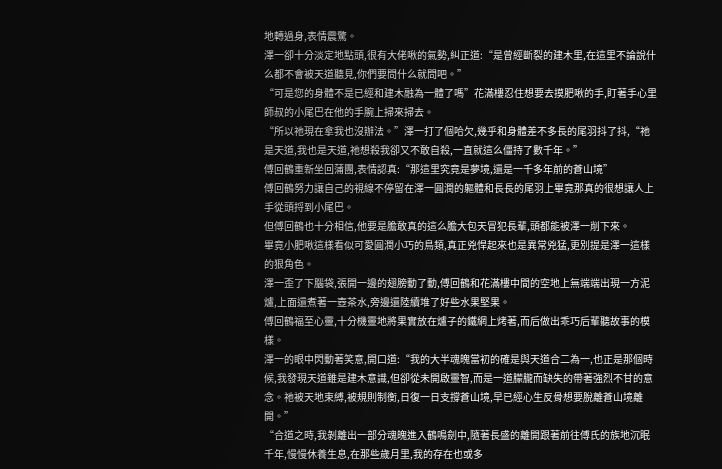地轉過身,表情震驚。
澤一卻十分淡定地點頭,很有大佬啾的氣勢,糾正道:“是曾經斷裂的建木里,在這里不論說什么都不會被天道聽見,你們要問什么就問吧。”
“可是您的身體不是已經和建木融為一體了嗎”花滿樓忍住想要去摸肥啾的手,盯著手心里師叔的小尾巴在他的手腕上掃來掃去。
“所以祂現在拿我也沒辦法。”澤一打了個哈欠,幾乎和身體差不多長的尾羽抖了抖,“祂是天道,我也是天道,祂想殺我卻又不敢自殺,一直就這么僵持了數千年。”
傅回鶴重新坐回蒲團,表情認真:“那這里究竟是夢境,還是一千多年前的蒼山境”
傅回鶴努力讓自己的視線不停留在澤一圓潤的軀體和長長的尾羽上畢竟那真的很想讓人上手從頭捋到小尾巴。
但傅回鶴也十分相信,他要是膽敢真的這么膽大包天冒犯長輩,頭都能被澤一削下來。
畢竟小肥啾這樣看似可愛圓潤小巧的鳥類,真正兇悍起來也是異常兇猛,更別提是澤一這樣的狠角色。
澤一歪了下腦袋,張開一邊的翅膀動了動,傅回鶴和花滿樓中間的空地上無端端出現一方泥爐,上面還煮著一壺茶水,旁邊還陸續堆了好些水果堅果。
傅回鶴福至心靈,十分機靈地將果實放在爐子的鐵網上烤著,而后做出乖巧后輩聽故事的模樣。
澤一的眼中閃動著笑意,開口道:“我的大半魂魄當初的確是與天道合二為一,也正是那個時候,我發現天道雖是建木意識,但卻從未開啟靈智,而是一道朦朧而缺失的帶著強烈不甘的意念。祂被天地束縛,被規則制衡,日復一日支撐蒼山境,早已經心生反骨想要脫離蒼山境離開。”
“合道之時,我剝離出一部分魂魄進入鶴鳴劍中,隨著長盛的離開跟著前往傅氏的族地沉眠千年,慢慢休養生息,在那些歲月里,我的存在也或多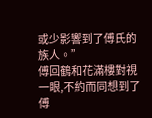或少影響到了傅氏的族人。”
傅回鶴和花滿樓對視一眼,不約而同想到了傅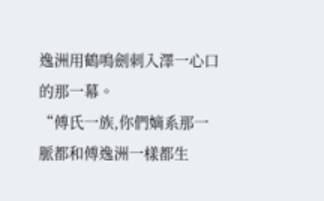逸洲用鶴鳴劍刺入澤一心口的那一幕。
“傅氏一族,你們嫡系那一脈都和傅逸洲一樣都生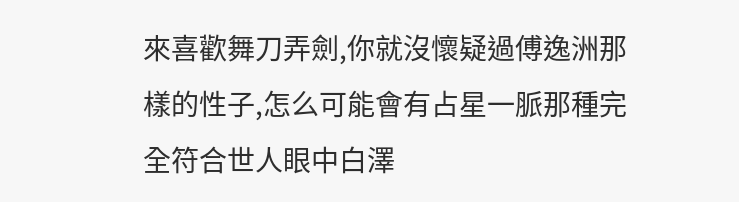來喜歡舞刀弄劍,你就沒懷疑過傅逸洲那樣的性子,怎么可能會有占星一脈那種完全符合世人眼中白澤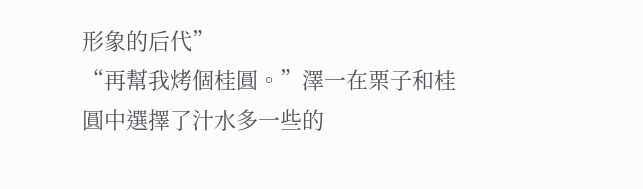形象的后代”
“再幫我烤個桂圓。”澤一在栗子和桂圓中選擇了汁水多一些的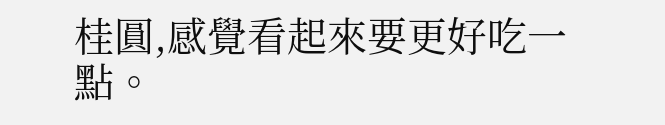桂圓,感覺看起來要更好吃一點。